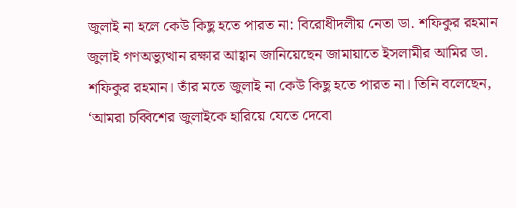জুলাই না হলে কেউ কিছু হতে পারত না: বিরোধীদলীয় নেতা ডা. শফিকুর রহমান
জুলাই গণঅভ্যুত্থান রক্ষার আহ্বান জানিয়েছেন জামায়াতে ইসলামীর আমির ডা. শফিকুর রহমান। তাঁর মতে জুলাই না কেউ কিছু হতে পারত না। তিনি বলেছেন, ‘আমরা চব্বিশের জুলাইকে হারিয়ে যেতে দেবো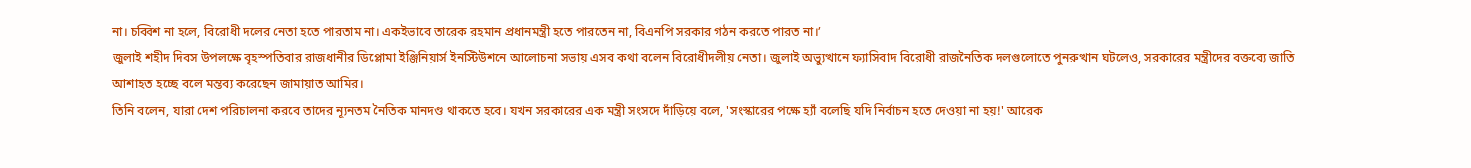না। চব্বিশ না হলে, বিরোধী দলের নেতা হতে পারতাম না। একইভাবে তারেক রহমান প্রধানমন্ত্রী হতে পারতেন না, বিএনপি সরকার গঠন করতে পারত না।’
জুলাই শহীদ দিবস উপলক্ষে বৃহস্পতিবার রাজধানীর ডিপ্লোমা ইঞ্জিনিয়ার্স ইনস্টিউশনে আলোচনা সভায় এসব কথা বলেন বিরোধীদলীয় নেতা। জুলাই অভ্যুত্থানে ফ্যাসিবাদ বিরোধী রাজনৈতিক দলগুলোতে পুনরুত্থান ঘটলেও, সরকারের মন্ত্রীদের বক্তব্যে জাতি আশাহত হচ্ছে বলে মন্তব্য করেছেন জামায়াত আমির।
তিনি বলেন, যারা দেশ পরিচালনা করবে তাদের ন্যূনতম নৈতিক মানদণ্ড থাকতে হবে। যখন সরকারের এক মন্ত্রী সংসদে দাঁড়িয়ে বলে, 'সংস্কারের পক্ষে হ্যাঁ বলেছি যদি নির্বাচন হতে দেওয়া না হয়!' আরেক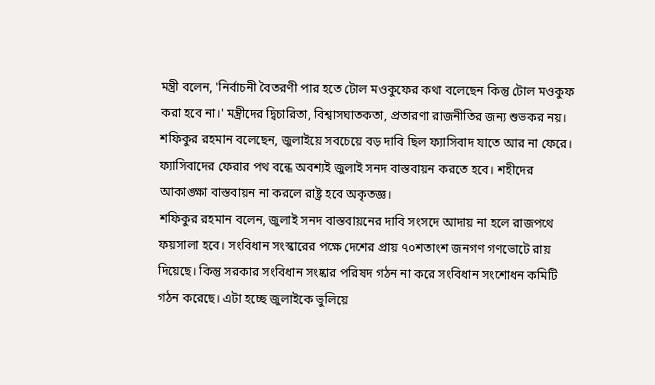মন্ত্রী বলেন, 'নির্বাচনী বৈতরণী পার হতে টোল মওকুফের কথা বলেছেন কিন্তু টোল মওকুফ করা হবে না।' মন্ত্রীদের দ্বিচারিতা, বিশ্বাসঘাতকতা, প্রতারণা রাজনীতির জন্য শুভকর নয়।
শফিকুর রহমান বলেছেন, জুলাইয়ে সবচেয়ে বড় দাবি ছিল ফ্যাসিবাদ যাতে আর না ফেরে। ফ্যাসিবাদের ফেরার পথ বন্ধে অবশ্যই জুলাই সনদ বাস্তবায়ন করতে হবে। শহীদের আকাঙ্ক্ষা বাস্তবায়ন না করলে রাষ্ট্র হবে অকৃতজ্ঞ।
শফিকুর রহমান বলেন, জুলাই সনদ বাস্তবায়নের দাবি সংসদে আদায় না হলে রাজপথে ফয়সালা হবে। সংবিধান সংস্কারের পক্ষে দেশের প্রায় ৭০শতাংশ জনগণ গণভোটে রায় দিয়েছে। কিন্তু সরকার সংবিধান সংষ্কার পরিষদ গঠন না করে সংবিধান সংশোধন কমিটি গঠন করেছে। এটা হচ্ছে জুলাইকে ভুলিয়ে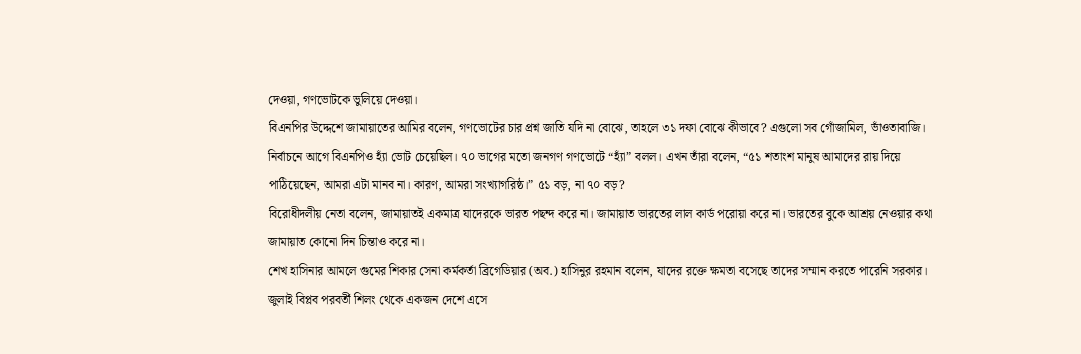দেওয়া, গণভোটকে ভুলিয়ে দেওয়া।
বিএনপির উদ্দেশে জামায়াতের আমির বলেন, গণভোটের চার প্রশ্ন জাতি যদি না বোঝে, তাহলে ৩১ দফা বোঝে কীভাবে? এগুলো সব গোঁজামিল, ভাঁওতাবাজি। নির্বাচনে আগে বিএনপিও হ্যাঁ ভোট চেয়েছিল। ৭০ ভাগের মতো জনগণ গণভোটে “হ্যাঁ” বলল। এখন তাঁরা বলেন, “৫১ শতাংশ মানুষ আমাদের রায় দিয়ে পাঠিয়েছেন, আমরা এটা মানব না। কারণ, আমরা সংখ্যাগরিষ্ঠ।” ৫১ বড়, না ৭০ বড়?
বিরোধীদলীয় নেতা বলেন, জামায়াতই একমাত্র যাদেরকে ভারত পছন্দ করে না। জামায়াত ভারতের লাল কার্ড পরোয়া করে না। ভারতের বুকে আশ্রয় নেওয়ার কথা জামায়াত কোনো দিন চিন্তাও করে না।
শেখ হাসিনার আমলে গুমের শিকার সেনা কর্মকর্তা ব্রিগেডিয়ার (অব.) হাসিনুর রহমান বলেন, যাদের রক্তে ক্ষমতা বসেছে তাদের সম্মান করতে পারেনি সরকার। জুলাই বিপ্লব পরবর্তী শিলং থেকে একজন দেশে এসে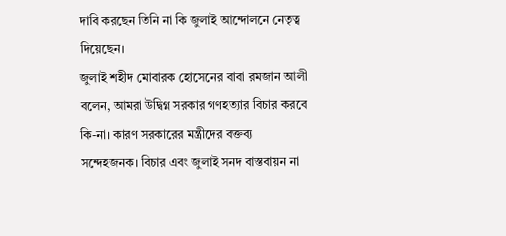দাবি করছেন তিনি না কি জুলাই আন্দোলনে নেতৃত্ব দিয়েছেন।
জুলাই শহীদ মোবারক হোসেনের বাবা রমজান আলী বলেন, আমরা উদ্বিগ্ন সরকার গণহত্যার বিচার করবে কি-না। কারণ সরকারের মন্ত্রীদের বক্তব্য সন্দেহজনক। বিচার এবং জুলাই সনদ বাস্তবায়ন না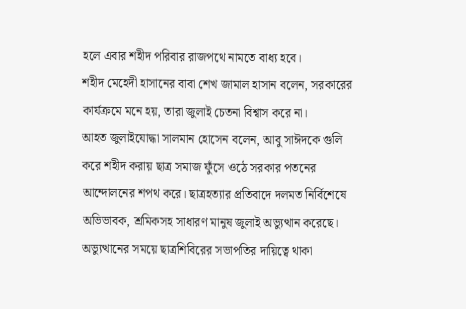হলে এবার শহীদ পরিবার রাজপথে নামতে বাধ্য হবে।
শহীদ মেহেদী হাসানের বাবা শেখ জামাল হাসান বলেন, সরকারের কার্যক্রমে মনে হয়, তারা জুলাই চেতনা বিশ্বাস করে না।
আহত জুলাইযোদ্ধা সালমান হোসেন বলেন, আবু সাঈদকে গুলি করে শহীদ করায় ছাত্র সমাজ ফুঁসে ওঠে সরকার পতনের আন্দোলনের শপথ করে। ছাত্রহত্যার প্রতিবাদে দলমত নির্বিশেষে অভিভাবক, শ্রমিকসহ সাধারণ মানুষ জুলাই অভ্যুত্থান করেছে।
অভ্যুত্থানের সময়ে ছাত্রশিবিরের সভাপতির দায়িত্বে থাকা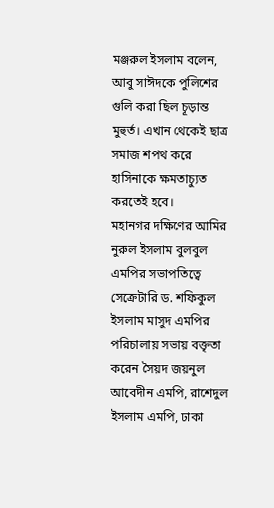মঞ্জরুল ইসলাম বলেন, আবু সাঈদকে পুলিশের গুলি করা ছিল চূড়ান্ত মুহুর্ত। এখান থেকেই ছাত্র সমাজ শপথ করে হাসিনাকে ক্ষমতাচ্যুত করতেই হবে।
মহানগর দক্ষিণের আমির নুরুল ইসলাম বুলবুল এমপির সভাপতিত্বে সেক্রেটারি ড. শফিকুল ইসলাম মাসুদ এমপির পরিচালায় সভায় বক্তৃতা করেন সৈয়দ জয়নুল আবেদীন এমপি, রাশেদুল ইসলাম এমপি, ঢাকা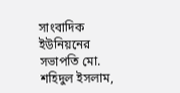সাংবাদিক ইউনিয়নের সভাপতি মো. শহিদুল ইসলাম,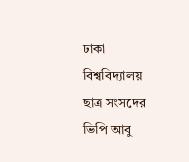ঢাকা বিশ্ববিদ্যালয় ছাত্র সংসদের ভিপি আবু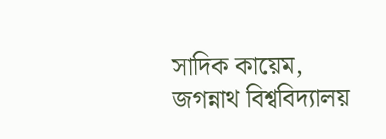সাদিক কায়েম, জগন্নাথ বিশ্ববিদ্যালয়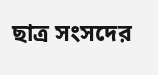ছাত্র সংসদের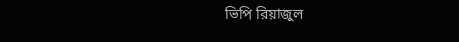ভিপি রিয়াজুল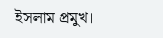ইসলাম প্রমুখ।